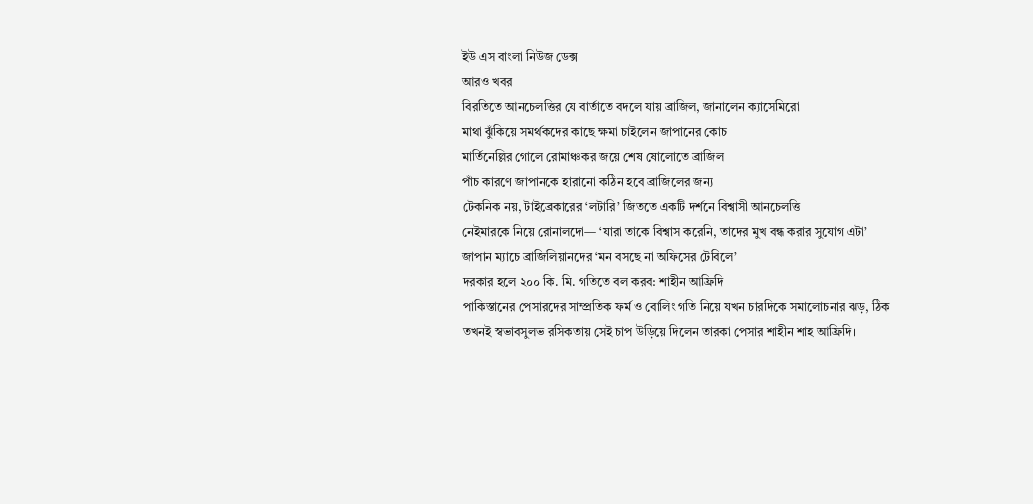ইউ এস বাংলা নিউজ ডেক্স
আরও খবর
বিরতিতে আনচেলত্তির যে বার্তাতে বদলে যায় ব্রাজিল, জানালেন ক্যাসেমিরো
মাথা ঝুঁকিয়ে সমর্থকদের কাছে ক্ষমা চাইলেন জাপানের কোচ
মার্তিনেল্লির গোলে রোমাঞ্চকর জয়ে শেষ ষোলোতে ব্রাজিল
পাঁচ কারণে জাপানকে হারানো কঠিন হবে ব্রাজিলের জন্য
টেকনিক নয়, টাইব্রেকারের ‘লটারি’ জিততে একটি দর্শনে বিশ্বাসী আনচেলত্তি
নেইমারকে নিয়ে রোনালদো— ‘যারা তাকে বিশ্বাস করেনি, তাদের মুখ বন্ধ করার সুযোগ এটা’
জাপান ম্যাচে ব্রাজিলিয়ানদের ‘মন বসছে না অফিসের টেবিলে’
দরকার হলে ২০০ কি. মি. গতিতে বল করব: শাহীন আফ্রিদি
পাকিস্তানের পেসারদের সাম্প্রতিক ফর্ম ও বোলিং গতি নিয়ে যখন চারদিকে সমালোচনার ঝড়, ঠিক তখনই স্বভাবসুলভ রসিকতায় সেই চাপ উড়িয়ে দিলেন তারকা পেসার শাহীন শাহ আফ্রিদি।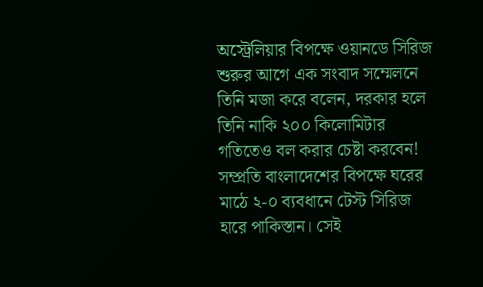অস্ট্রেলিয়ার বিপক্ষে ওয়ানডে সিরিজ শুরুর আগে এক সংবাদ সম্মেলনে তিনি মজা করে বলেন, দরকার হলে তিনি নাকি ২০০ কিলোমিটার গতিতেও বল করার চেষ্টা করবেন!
সম্প্রতি বাংলাদেশের বিপক্ষে ঘরের মাঠে ২-০ ব্যবধানে টেস্ট সিরিজ হারে পাকিস্তান। সেই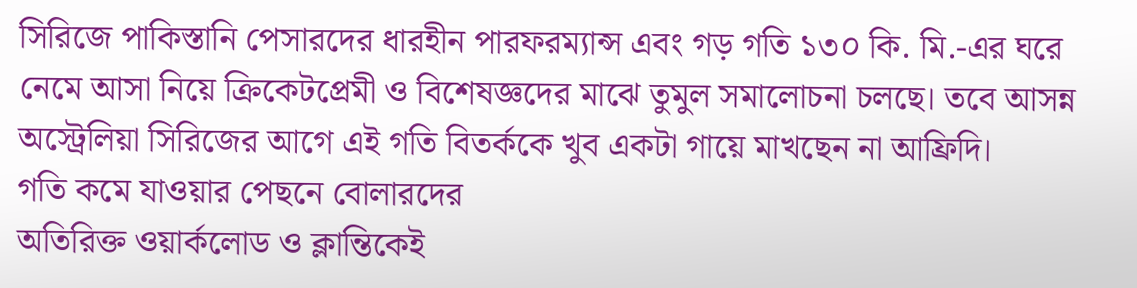সিরিজে পাকিস্তানি পেসারদের ধারহীন পারফরম্যান্স এবং গড় গতি ১৩০ কি. মি.-এর ঘরে নেমে আসা নিয়ে ক্রিকেটপ্রেমী ও বিশেষজ্ঞদের মাঝে তুমুল সমালোচনা চলছে। তবে আসন্ন অস্ট্রেলিয়া সিরিজের আগে এই গতি বিতর্ককে খুব একটা গায়ে মাখছেন না আফ্রিদি।
গতি কমে যাওয়ার পেছনে বোলারদের
অতিরিক্ত ওয়ার্কলোড ও ক্লান্তিকেই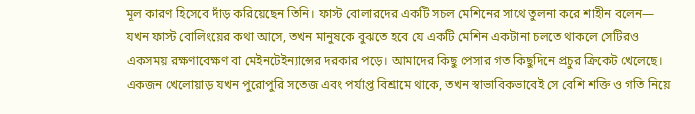মূল কারণ হিসেবে দাঁড় করিয়েছেন তিনি। ফাস্ট বোলারদের একটি সচল মেশিনের সাথে তুলনা করে শাহীন বলেন— যখন ফাস্ট বোলিংয়ের কথা আসে, তখন মানুষকে বুঝতে হবে যে একটি মেশিন একটানা চলতে থাকলে সেটিরও একসময় রক্ষণাবেক্ষণ বা মেইনটেইন্যান্সের দরকার পড়ে। আমাদের কিছু পেসার গত কিছুদিনে প্রচুর ক্রিকেট খেলেছে। একজন খেলোয়াড় যখন পুরোপুরি সতেজ এবং পর্যাপ্ত বিশ্রামে থাকে, তখন স্বাভাবিকভাবেই সে বেশি শক্তি ও গতি নিয়ে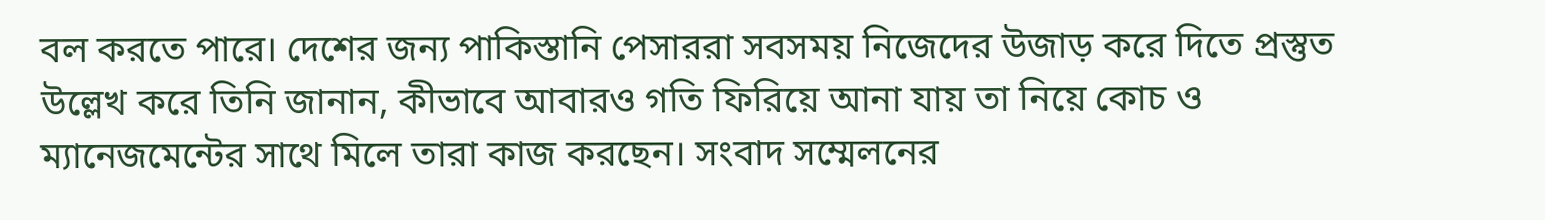বল করতে পারে। দেশের জন্য পাকিস্তানি পেসাররা সবসময় নিজেদের উজাড় করে দিতে প্রস্তুত উল্লেখ করে তিনি জানান, কীভাবে আবারও গতি ফিরিয়ে আনা যায় তা নিয়ে কোচ ও ম্যানেজমেন্টের সাথে মিলে তারা কাজ করছেন। সংবাদ সম্মেলনের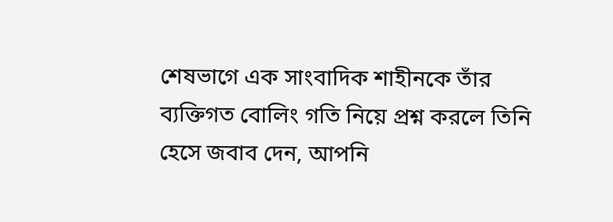শেষভাগে এক সাংবাদিক শাহীনকে তাঁর ব্যক্তিগত বোলিং গতি নিয়ে প্রশ্ন করলে তিনি হেসে জবাব দেন, আপনি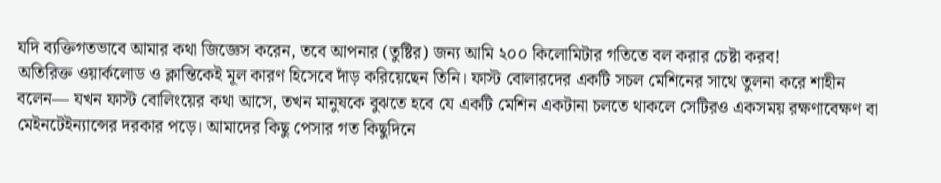যদি ব্যক্তিগতভাবে আমার কথা জিজ্ঞেস করেন, তবে আপনার (তুষ্টির) জন্য আমি ২০০ কিলোমিটার গতিতে বল করার চেষ্টা করব!
অতিরিক্ত ওয়ার্কলোড ও ক্লান্তিকেই মূল কারণ হিসেবে দাঁড় করিয়েছেন তিনি। ফাস্ট বোলারদের একটি সচল মেশিনের সাথে তুলনা করে শাহীন বলেন— যখন ফাস্ট বোলিংয়ের কথা আসে, তখন মানুষকে বুঝতে হবে যে একটি মেশিন একটানা চলতে থাকলে সেটিরও একসময় রক্ষণাবেক্ষণ বা মেইনটেইন্যান্সের দরকার পড়ে। আমাদের কিছু পেসার গত কিছুদিনে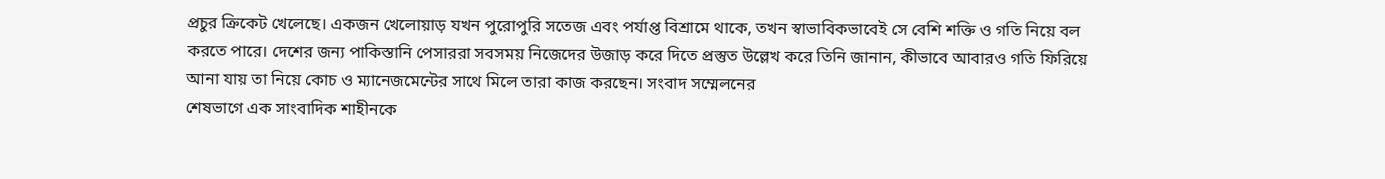প্রচুর ক্রিকেট খেলেছে। একজন খেলোয়াড় যখন পুরোপুরি সতেজ এবং পর্যাপ্ত বিশ্রামে থাকে, তখন স্বাভাবিকভাবেই সে বেশি শক্তি ও গতি নিয়ে বল করতে পারে। দেশের জন্য পাকিস্তানি পেসাররা সবসময় নিজেদের উজাড় করে দিতে প্রস্তুত উল্লেখ করে তিনি জানান, কীভাবে আবারও গতি ফিরিয়ে আনা যায় তা নিয়ে কোচ ও ম্যানেজমেন্টের সাথে মিলে তারা কাজ করছেন। সংবাদ সম্মেলনের
শেষভাগে এক সাংবাদিক শাহীনকে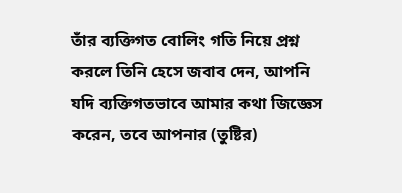তাঁর ব্যক্তিগত বোলিং গতি নিয়ে প্রশ্ন করলে তিনি হেসে জবাব দেন, আপনি যদি ব্যক্তিগতভাবে আমার কথা জিজ্ঞেস করেন, তবে আপনার (তুষ্টির)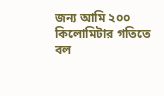জন্য আমি ২০০ কিলোমিটার গতিতে বল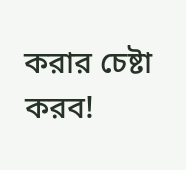করার চেষ্টা করব!